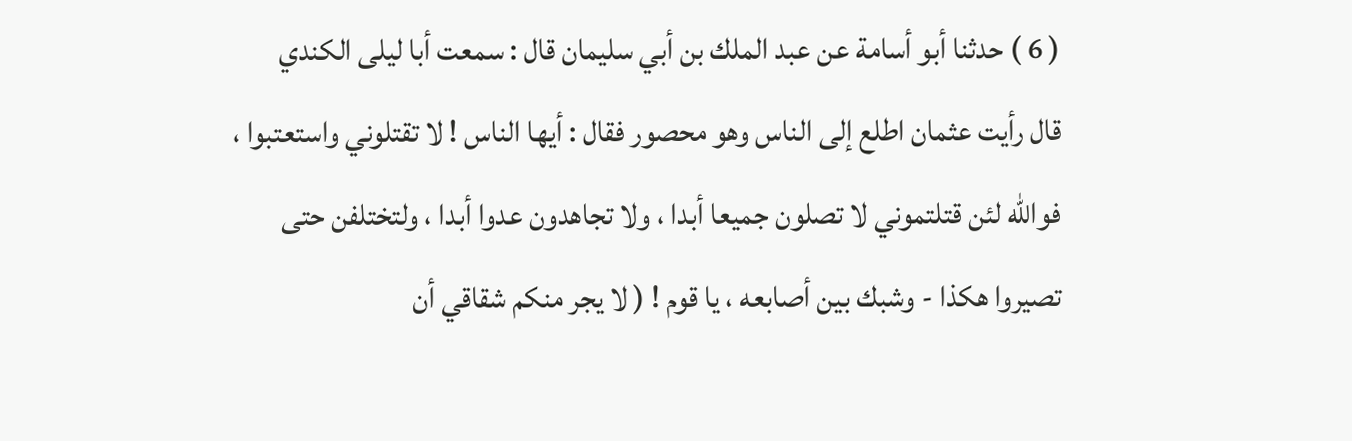( 6 ) حدثنا أبو أسامة عن عبد الملك بن أبي سليمان قال : سمعت أبا ليلى الكندي
قال رأيت عثمان اطلع إلى الناس وهو محصور فقال : أيها الناس ! لا تقتلوني واستعتبوا ،
فوالله لئن قتلتموني لا تصلون جميعا أبدا ، ولا تجاهدون عدوا أبدا ، ولتختلفن حتى
تصيروا هكذا - وشبك بين أصابعه ، يا قوم ! ( لا يجر منكم شقاقي أن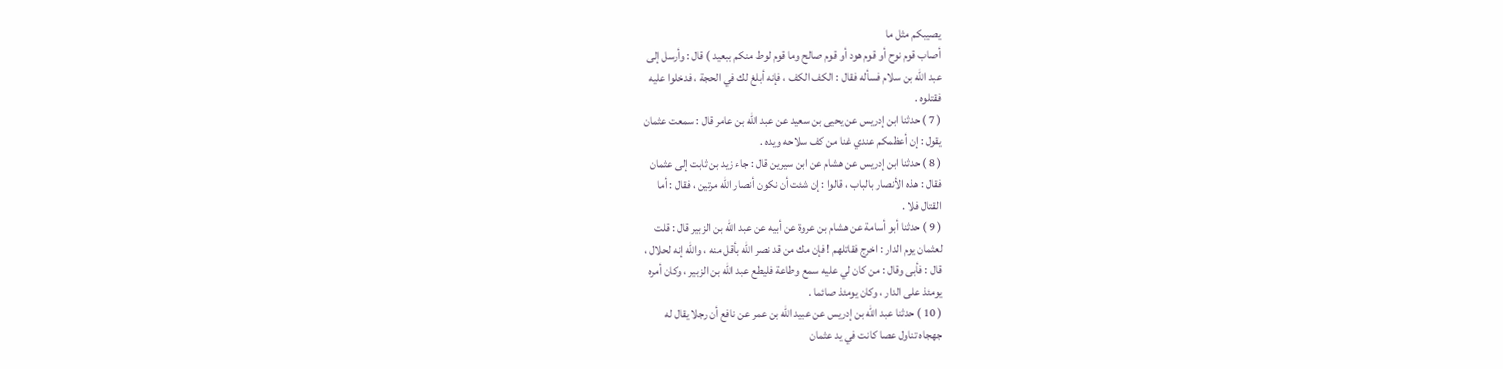يصيبكم مثل ما
أصاب قوم نوح أو قوم هود أو قوم صالح وما قوم لوط منكم ببعيد ) قال : وأرسل إلى
عبد الله بن سلام فسأله فقال : الكف الكف ، فإنه أبلغ لك في الحجة ، فدخلوا عليه
فقتلوه .
( 7 ) حدثنا ابن إدريس عن يحيى بن سعيد عن عبد الله بن عامر قال : سمعت عثمان
يقول : إن أعظمكم عندي غنا من كف سلاحه ويده .
( 8 ) حدثنا ابن إدريس عن هشام عن ابن سيرين قال : جاء زيد بن ثابت إلى عثمان
فقال : هذه الأنصار بالباب ، قالوا : إن شئت أن نكون أنصار الله مرتين ، فقال : أما
القتال فلا .
( 9 ) حدثنا أبو أسامة عن هشام بن عروة عن أبيه عن عبد الله بن الزبير قال : قلت
لعثمان يوم الدار : اخرج فقاتلهم ! فإن مك من قد نصر الله بأقل منه ، والله إنه لحلال ،
قال : فأبى وقال : من كان لي عليه سمع وطاعة فليطع عبد الله بن الزبير ، وكان أمره
يومئذ على الدار ، وكان يومئذ صائما .
( 10 ) حدثنا عبد الله بن إدريس عن عبيد الله بن عمر عن نافع أن رجلا يقال له
جهجاه تناول عصا كانت في يد عثمان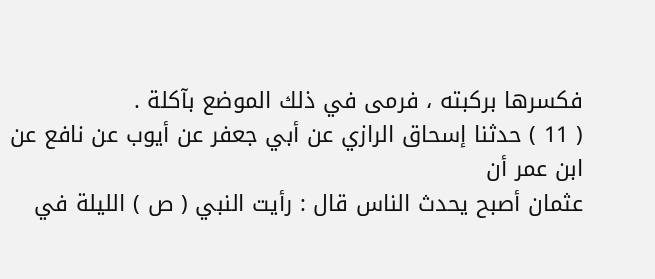فكسرها بركبته ، فرمى في ذلك الموضع بآكلة .
( 11 ) حدثنا إسحاق الرازي عن أبي جعفر عن أيوب عن نافع عن ابن عمر أن
عثمان أصبح يحدث الناس قال : رأيت النبي ( ص ) الليلة في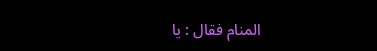المنام فقال : يا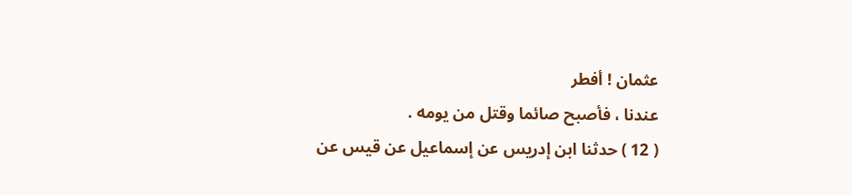عثمان ! أفطر
عندنا ، فأصبح صائما وقتل من يومه .
( 12 ) حدثنا ابن إدريس عن إسماعيل عن قيس عن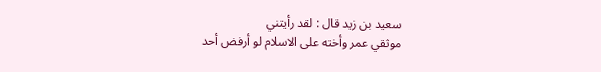سعيد بن زيد قال : لقد رأيتني
موثقي عمر وأخته على الاسلام لو أرفض أحد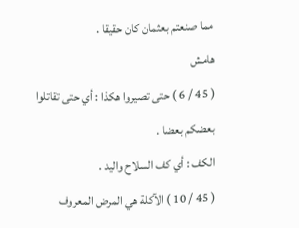مما صنعتم بعثمان كان حقيقا .
هامش
( 45 / 6 ) حتى تصيروا هكذا : أي حتى تقاتلوا بعضكم بعضا .
الكف : أي كف السلاح واليد .
( 45 / 10 ) الآكلة هي المرض المعروف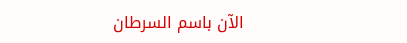الآن باسم السرطان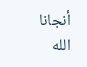أنجانا الله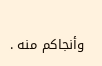وأنجاكم منه .